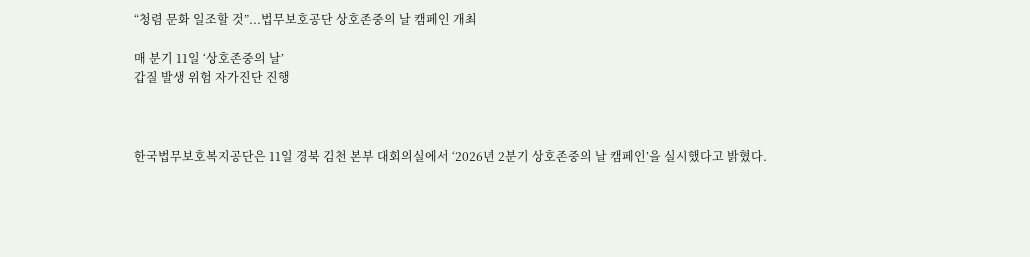“청렴 문화 일조할 것”...법무보호공단 상호존중의 날 캠페인 개최

매 분기 11일 ‘상호존중의 날’
갑질 발생 위험 자가진단 진행



한국법무보호복지공단은 11일 경북 김천 본부 대회의실에서 ‘2026년 2분기 상호존중의 날 캠페인’을 실시했다고 밝혔다.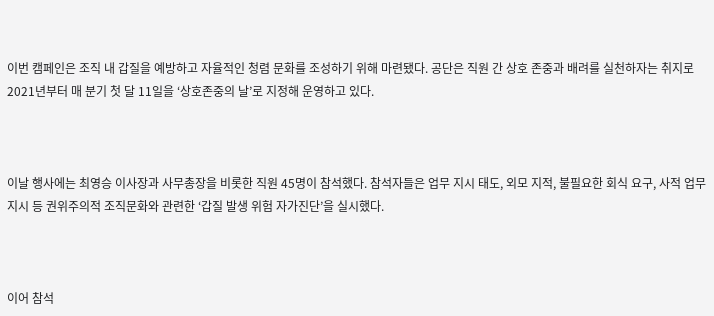이번 캠페인은 조직 내 갑질을 예방하고 자율적인 청렴 문화를 조성하기 위해 마련됐다. 공단은 직원 간 상호 존중과 배려를 실천하자는 취지로 2021년부터 매 분기 첫 달 11일을 ‘상호존중의 날’로 지정해 운영하고 있다.



이날 행사에는 최영승 이사장과 사무총장을 비롯한 직원 45명이 참석했다. 참석자들은 업무 지시 태도, 외모 지적, 불필요한 회식 요구, 사적 업무 지시 등 권위주의적 조직문화와 관련한 ‘갑질 발생 위험 자가진단’을 실시했다.



이어 참석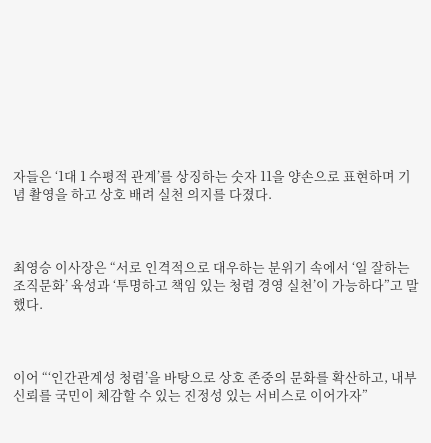자들은 ‘1대 1 수평적 관계’를 상징하는 숫자 11을 양손으로 표현하며 기념 촬영을 하고 상호 배려 실천 의지를 다졌다.



최영승 이사장은 “서로 인격적으로 대우하는 분위기 속에서 ‘일 잘하는 조직문화’ 육성과 ‘투명하고 책임 있는 청렴 경영 실천’이 가능하다”고 말했다.



이어 “‘인간관계성 청렴’을 바탕으로 상호 존중의 문화를 확산하고, 내부 신뢰를 국민이 체감할 수 있는 진정성 있는 서비스로 이어가자”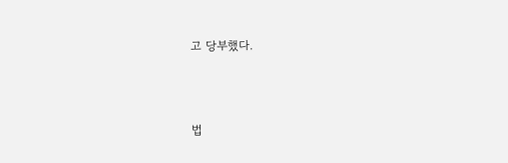고 당부했다.



법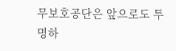무보호공단은 앞으로도 투명하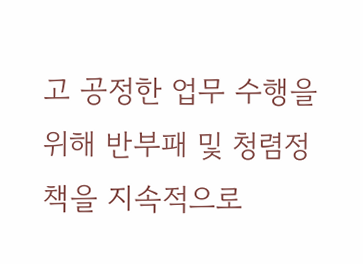고 공정한 업무 수행을 위해 반부패 및 청렴정책을 지속적으로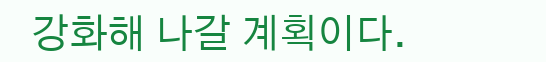강화해 나갈 계획이다.